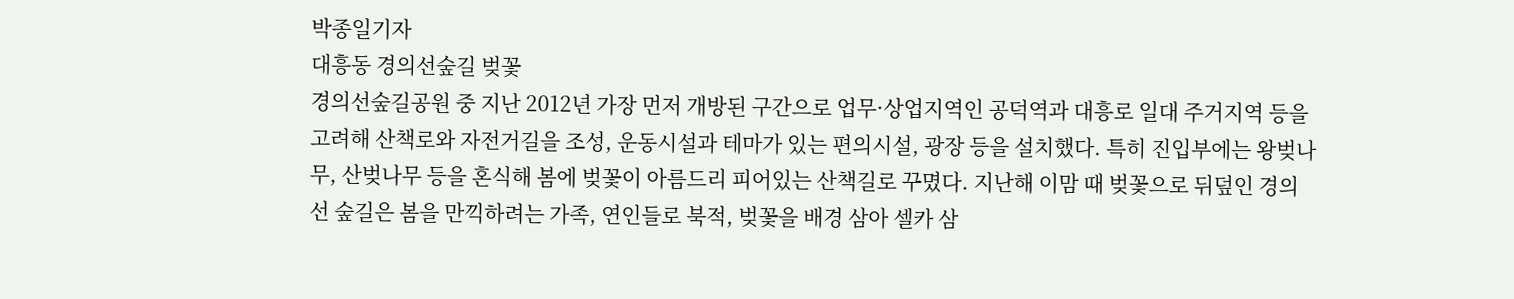박종일기자
대흥동 경의선숲길 벚꽃
경의선숲길공원 중 지난 2012년 가장 먼저 개방된 구간으로 업무·상업지역인 공덕역과 대흥로 일대 주거지역 등을 고려해 산책로와 자전거길을 조성, 운동시설과 테마가 있는 편의시설, 광장 등을 설치했다. 특히 진입부에는 왕벚나무, 산벚나무 등을 혼식해 봄에 벚꽃이 아름드리 피어있는 산책길로 꾸몄다. 지난해 이맘 때 벚꽃으로 뒤덮인 경의선 숲길은 봄을 만끽하려는 가족, 연인들로 북적, 벚꽃을 배경 삼아 셀카 삼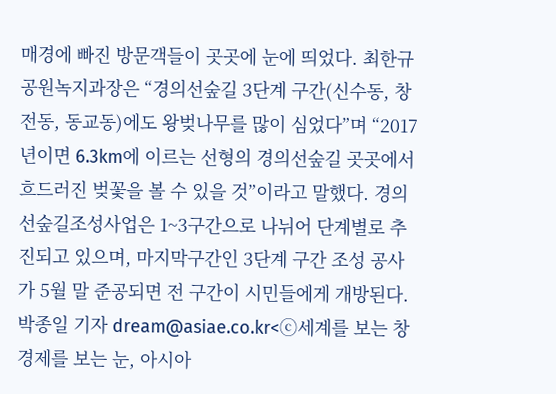매경에 빠진 방문객들이 곳곳에 눈에 띄었다. 최한규 공원녹지과장은 “경의선숲길 3단계 구간(신수동, 창전동, 동교동)에도 왕벚나무를 많이 심었다”며 “2017년이면 6.3km에 이르는 선형의 경의선숲길 곳곳에서 흐드러진 벚꽃을 볼 수 있을 것”이라고 말했다. 경의선숲길조성사업은 1~3구간으로 나뉘어 단계별로 추진되고 있으며, 마지막구간인 3단계 구간 조성 공사가 5월 말 준공되면 전 구간이 시민들에게 개방된다. 박종일 기자 dream@asiae.co.kr<ⓒ세계를 보는 창 경제를 보는 눈, 아시아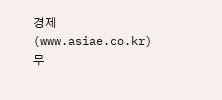경제(www.asiae.co.kr) 무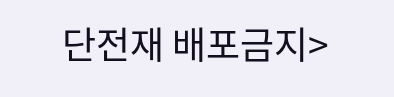단전재 배포금지>